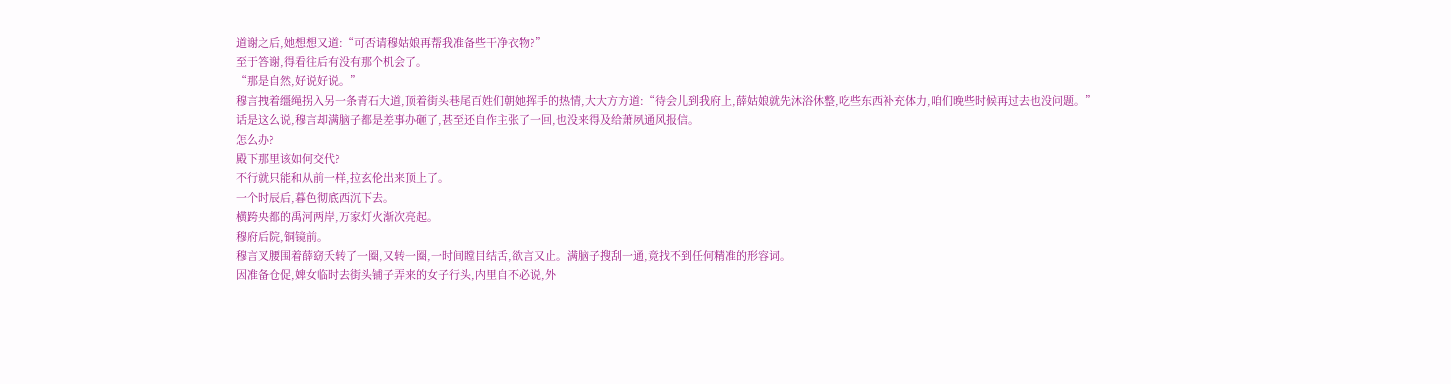道谢之后,她想想又道:“可否请穆姑娘再帮我准备些干净衣物?”
至于答谢,得看往后有没有那个机会了。
“那是自然,好说好说。”
穆言拽着缰绳拐入另一条青石大道,顶着街头巷尾百姓们朝她挥手的热情,大大方方道:“待会儿到我府上,薛姑娘就先沐浴休整,吃些东西补充体力,咱们晚些时候再过去也没问题。”
话是这么说,穆言却满脑子都是差事办砸了,甚至还自作主张了一回,也没来得及给萧夙通风报信。
怎么办?
殿下那里该如何交代?
不行就只能和从前一样,拉玄伦出来顶上了。
一个时辰后,暮色彻底西沉下去。
横跨央都的禹河两岸,万家灯火渐次亮起。
穆府后院,铜镜前。
穆言叉腰围着薛窈夭转了一圈,又转一圈,一时间瞠目结舌,欲言又止。满脑子搜刮一通,竟找不到任何精准的形容词。
因准备仓促,婢女临时去街头铺子弄来的女子行头,内里自不必说,外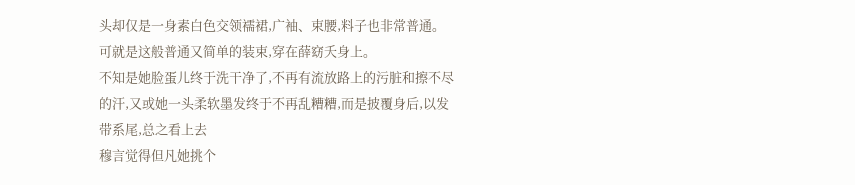头却仅是一身素白色交领襦裙,广袖、束腰,料子也非常普通。
可就是这般普通又简单的装束,穿在薛窈夭身上。
不知是她脸蛋儿终于洗干净了,不再有流放路上的污脏和擦不尽的汗,又或她一头柔软墨发终于不再乱糟糟,而是披覆身后,以发带系尾,总之看上去
穆言觉得但凡她挑个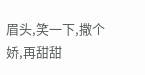眉头,笑一下,撒个娇,再甜甜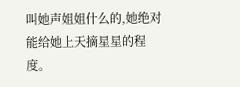叫她声姐姐什么的,她绝对能给她上天摘星星的程度。